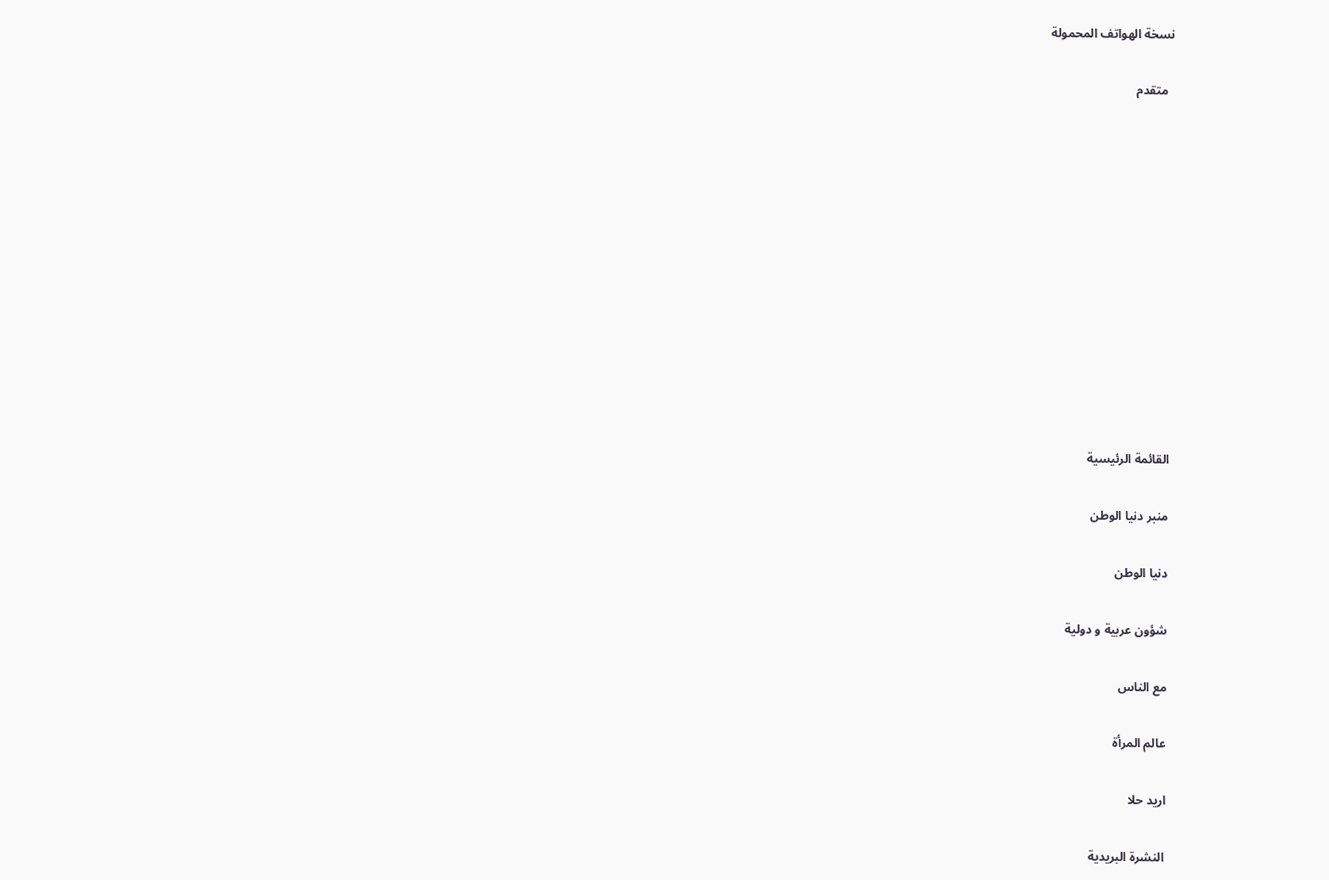نسخة الهواتف المحمولة

  متقدم












القائمة الرئيسية

منبر دنيا الوطن

دنيا الوطن

شؤون عربية و دولية

مع الناس

عالم المرأة

اريد حلا

النشرة البريدية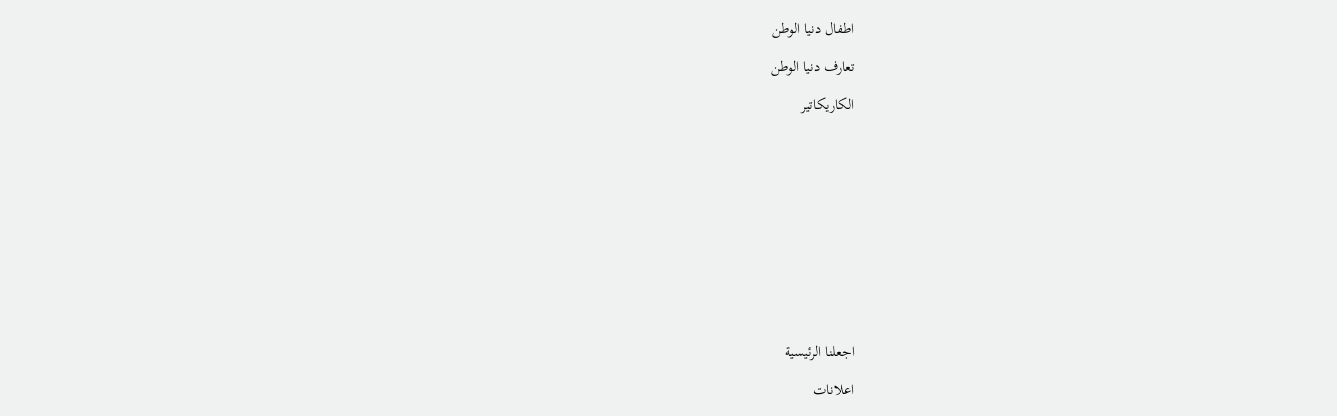اطفال دنيا الوطن

تعارف دنيا الوطن

الكاريكاتير












اجعلنا الرئيسية

اعلانات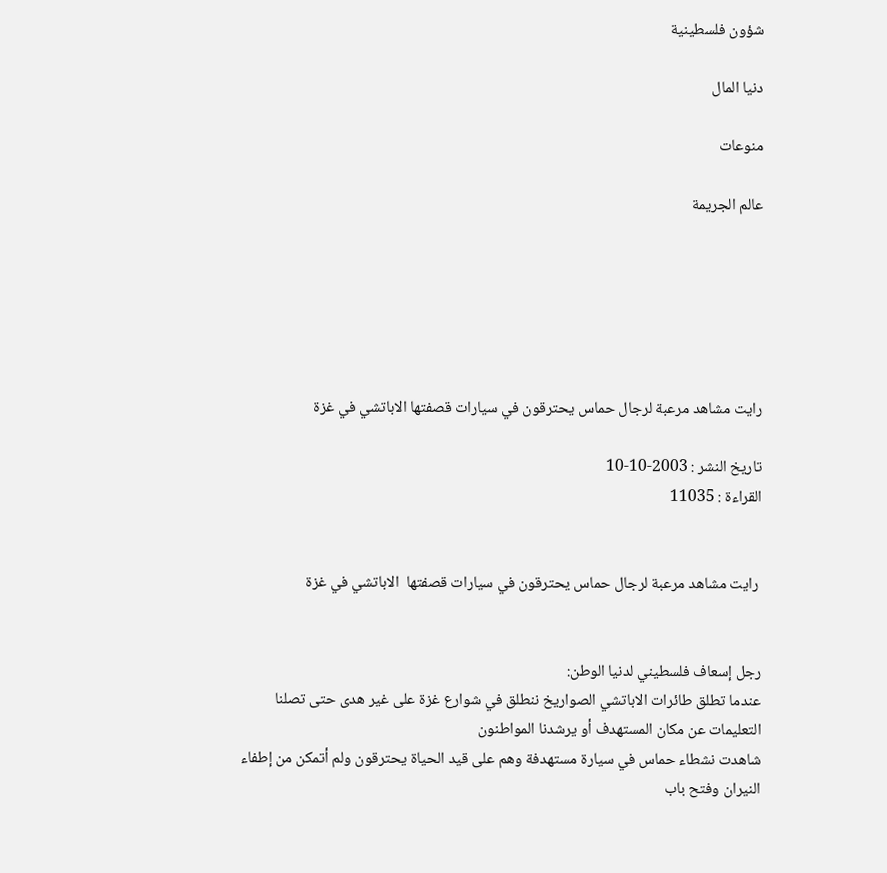شؤون فلسطينية

دنيا المال

منوعات

عالم الجريمة






رايت مشاهد مرعبة لرجال حماس يحترقون في سيارات قصفتها الاباتشي في غزة

تاريخ النشر : 2003-10-10
القراءة : 11035


 رايت مشاهد مرعبة لرجال حماس يحترقون في سيارات قصفتها  الاباتشي في غزة


رجل إسعاف فلسطيني لدنيا الوطن:
عندما تطلق طائرات الاباتشي الصواريخ ننطلق في شوارع غزة على غير هدى حتى تصلنا التعليمات عن مكان المستهدف أو يرشدنا المواطنون
شاهدت نشطاء حماس في سيارة مستهدفة وهم على قيد الحياة يحترقون ولم أتمكن من إطفاء النيران وفتح باب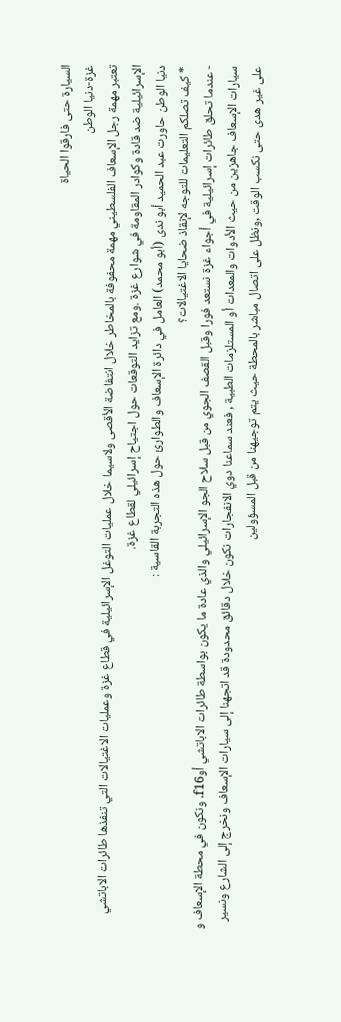السيارة حتى فارقوا الحياة
غزة-دنيا الوطن
تعتبر مهمة رجل الإسعاف الفلسطيني مهمة محفوفة بالمخاطر خلال انتفاضة الأقصى ولاسيما خلال عمليات التوغل الإسرائيلية في قطاع غزة وعمليات الاغتيالات التي تنفذها طائرات الاباتشي الإسرائيلية ضد قادة وكوادر المقاومة في شوارع غزة .ومع تزايد التوقعات حول اجتياح إسرائيلي لقطاع غزة.
دنيا الوطن حاورت عبد الحميد أبو ندى (أبو محمد) العامل في دائرة الإسعاف والطوارئ حول هذه التجربة القاسية :
* كيف تصلكم التعليمات للتوجه لإنقاذ ضحايا الاغتيالات؟
- عندما تحلق طائرات إسرائيلية في أجواء غزة نستعد فورا وقبل القصف الجوي من قبل سلاح الجو الإسرائيلي والذي عادة ما يكون بواسطة طائرات الاباتشي أوf16. ونكون في محطة الإسعاف و سيارات الإسعاف جاهزين من حيث الأدوات والمعدات أو المستلزمات الطبية , فعند سماعنا دوي الانفجارات نكون خلال دقائق محدودة قد اتجهنا إلى سيارات الإسعاف ونخرج إلى الشارع ونسير على غير هدى حتى نكسب الوقت ,ونظل على اتصال مباشر بالمحطة حيث يتم توجيهنا من قبل المسؤولين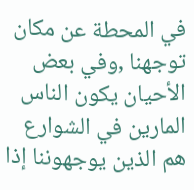في المحطة عن مكان توجهنا ,وفي بعض الأحيان يكون الناس المارين في الشوارع هم الذين يوجهوننا إذا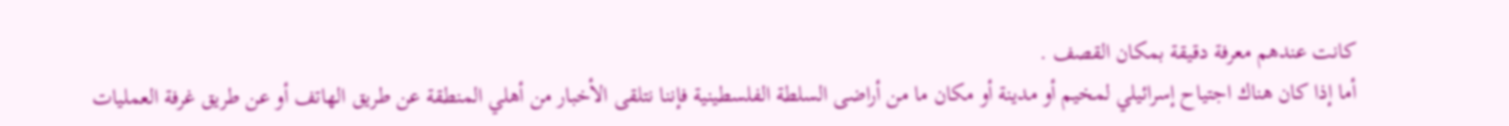كانت عندهم معرفة دقيقة بمكان القصف .
أما إذا كان هناك اجتياح إسرائيلي لمخيم أو مدينة أو مكان ما من أراضى السلطة الفلسطينية فإننا نتلقى الأخبار من أهلي المنطقة عن طريق الهاتف أو عن طريق غرفة العمليات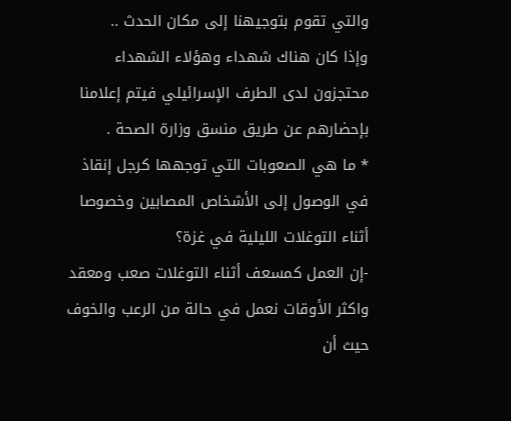والتي تقوم بتوجيهنا إلى مكان الحدث ..
وإذا كان هناك شهداء وهؤلاء الشهداء محتجزون لدى الطرف الإسرائيلي فيتم إعلامنا بإحضارهم عن طريق منسق وزارة الصحة .
* ما هي الصعوبات التي توجهها كرجل إنقاذ في الوصول إلى الأشخاص المصابين وخصوصا أثناء التوغلات الليلية في غزة؟
-إن العمل كمسعف أثناء التوغلات صعب ومعقد واكثر الأوقات نعمل في حالة من الرعب والخوف حيث أن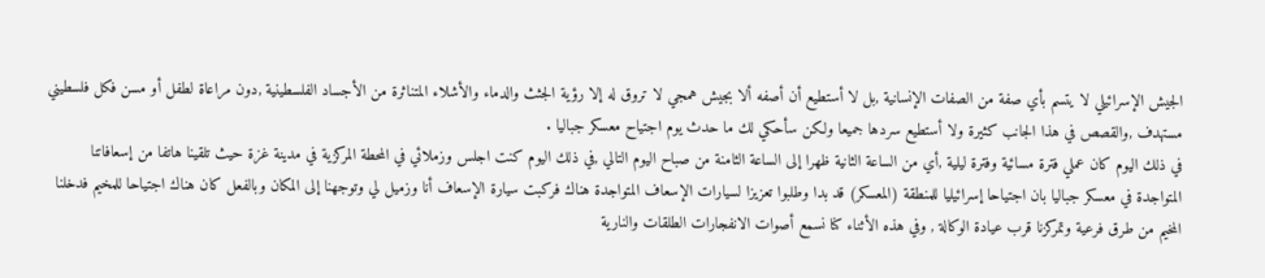الجيش الإسرائيلي لا يتسم بأي صفة من الصفات الإنسانية ,بل لا أستطيع أن أصفه ألا بجيش همجي لا تروق له إلا رؤية الجثث والدماء والأشلاء المتناثرة من الأجساد الفلسطينية ,دون مراعاة لطفل أو مسن فكل فلسطيني مستهدف ,والقصص في هذا الجانب كثيرة ولا أستطيع سردها جميعا ولكن سأحكي لك ما حدث يوم اجتياح معسكر جباليا .
في ذلك اليوم كان عملي فترة مسائية وفترة ليلية ,أي من الساعة الثانية ظهرا إلى الساعة الثامنة من صباح اليوم التالي ,في ذلك اليوم كنت اجلس وزملائي في المحطة المركزية في مدينة غزة حيث تلقينا هاتفا من إسعافاتنا المتواجدة في معسكر جباليا بان اجتياحا إسرائيليا للمنطقة (المعسكر) قد بدا وطلبوا تعزيزا لسيارات الإسعاف المتواجدة هناك فركبت سيارة الإسعاف أنا وزميل لي وتوجهنا إلى المكان وبالفعل كان هناك اجتياحا للمخيم فدخلنا المخيم من طرق فرعية وتمركزنا قرب عيادة الوكالة , وفي هذه الأثناء كنا نسمع أصوات الانفجارات الطلقات والنارية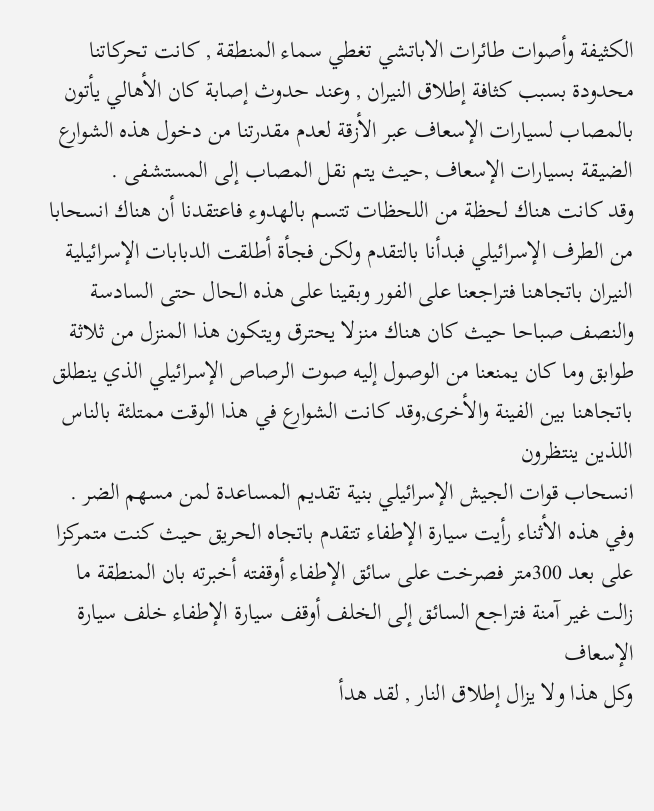الكثيفة وأصوات طائرات الاباتشي تغطي سماء المنطقة , كانت تحركاتنا محدودة بسبب كثافة إطلاق النيران , وعند حدوث إصابة كان الأهالي يأتون بالمصاب لسيارات الإسعاف عبر الأزقة لعدم مقدرتنا من دخول هذه الشوارع الضيقة بسيارات الإسعاف ,حيث يتم نقل المصاب إلى المستشفى .
وقد كانت هناك لحظة من اللحظات تتسم بالهدوء فاعتقدنا أن هناك انسحابا من الطرف الإسرائيلي فبدأنا بالتقدم ولكن فجأة أطلقت الدبابات الإسرائيلية النيران باتجاهنا فتراجعنا على الفور وبقينا على هذه الحال حتى السادسة والنصف صباحا حيث كان هناك منزلا يحترق ويتكون هذا المنزل من ثلاثة طوابق وما كان يمنعنا من الوصول إليه صوت الرصاص الإسرائيلي الذي ينطلق باتجاهنا بين الفينة والأخرى,وقد كانت الشوارع في هذا الوقت ممتلئة بالناس اللذين ينتظرون
انسحاب قوات الجيش الإسرائيلي بنية تقديم المساعدة لمن مسهم الضر .
وفي هذه الأثناء رأيت سيارة الإطفاء تتقدم باتجاه الحريق حيث كنت متمركزا على بعد 300متر فصرخت على سائق الإطفاء أوقفته أخبرته بان المنطقة ما زالت غير آمنة فتراجع السائق إلى الخلف أوقف سيارة الإطفاء خلف سيارة الإسعاف
وكل هذا ولا يزال إطلاق النار , لقد هدأ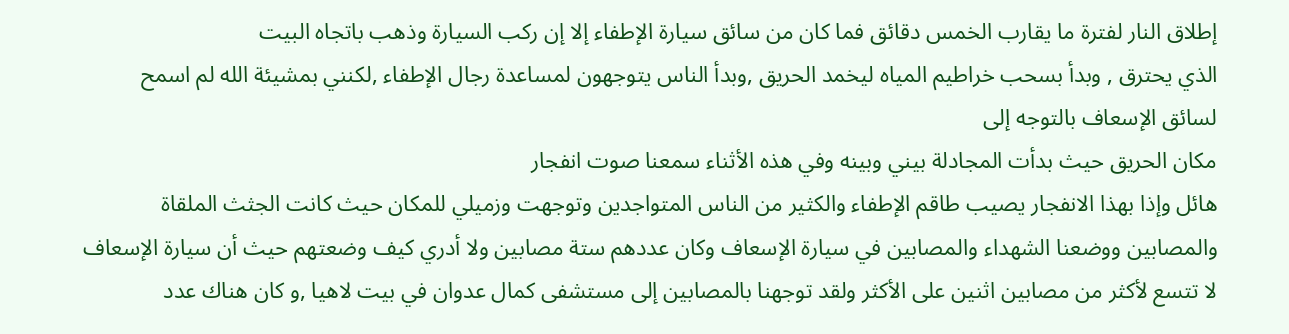إطلاق النار لفترة ما يقارب الخمس دقائق فما كان من سائق سيارة الإطفاء إلا إن ركب السيارة وذهب باتجاه البيت
الذي يحترق , وبدأ بسحب خراطيم المياه ليخمد الحريق ,وبدأ الناس يتوجهون لمساعدة رجال الإطفاء ,لكنني بمشيئة الله لم اسمح لسائق الإسعاف بالتوجه إلى
مكان الحريق حيث بدأت المجادلة بيني وبينه وفي هذه الأثناء سمعنا صوت انفجار
هائل وإذا بهذا الانفجار يصيب طاقم الإطفاء والكثير من الناس المتواجدين وتوجهت وزميلي للمكان حيث كانت الجثث الملقاة والمصابين ووضعنا الشهداء والمصابين في سيارة الإسعاف وكان عددهم ستة مصابين ولا أدري كيف وضعتهم حيث أن سيارة الإسعاف لا تتسع لأكثر من مصابين اثنين على الأكثر ولقد توجهنا بالمصابين إلى مستشفى كمال عدوان في بيت لاهيا ,و كان هناك عدد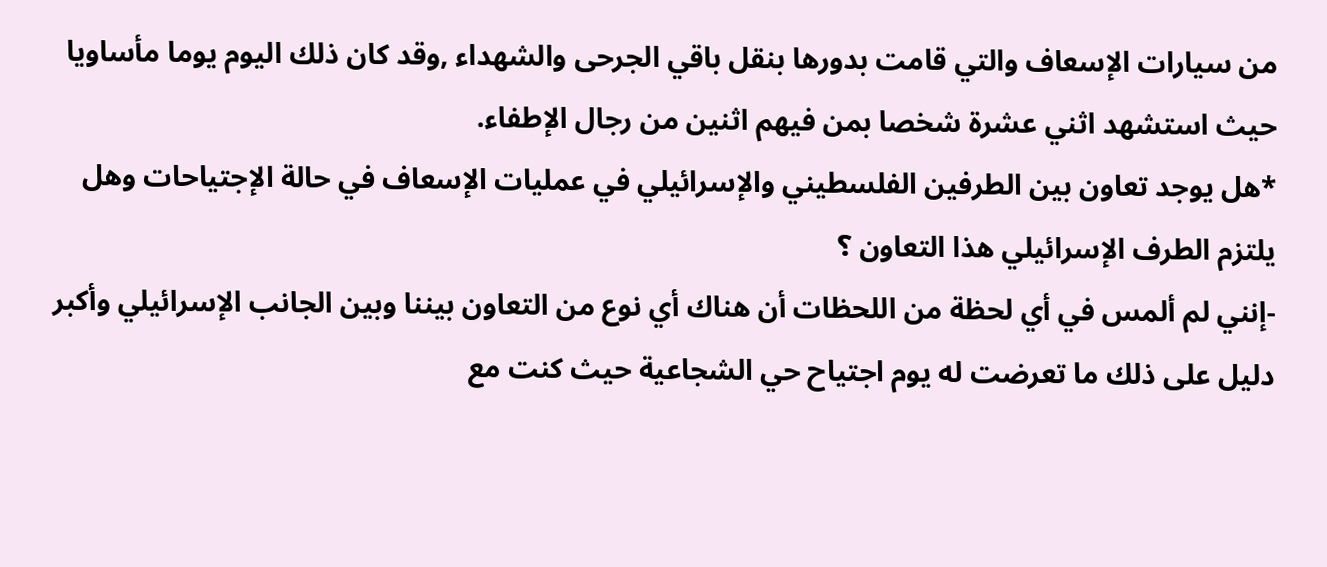من سيارات الإسعاف والتي قامت بدورها بنقل باقي الجرحى والشهداء ,وقد كان ذلك اليوم يوما مأساويا حيث استشهد اثني عشرة شخصا بمن فيهم اثنين من رجال الإطفاء.
*هل يوجد تعاون بين الطرفين الفلسطيني والإسرائيلي في عمليات الإسعاف في حالة الإجتياحات وهل يلتزم الطرف الإسرائيلي هذا التعاون ؟
-إنني لم ألمس في أي لحظة من اللحظات أن هناك أي نوع من التعاون بيننا وبين الجانب الإسرائيلي وأكبر دليل على ذلك ما تعرضت له يوم اجتياح حي الشجاعية حيث كنت مع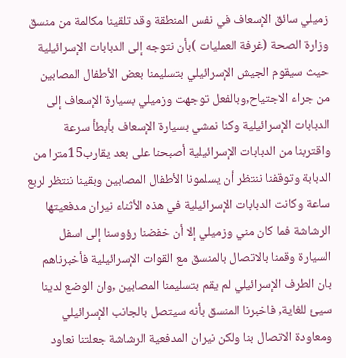زميلي سائق الإسعاف في نفس المنطقة وقد تلقينا مكالمة من منسق وزارة الصحة (غرفة العمليات )بأن نتوجه إلى الدبابات الإسرائيلية حيث سيقوم الجيش الإسرائيلي بتسليمنا بعض الأطفال المصابين من جراء الاجتياح,وبالفعل توجهت وزميلي بسيارة الإسعاف إلى الدبابات الإسرائيلية وكنا نمشي بسيارة الإسعاف بأبطأ سرعة واقتربنا من الدبابات الإسرائيلية أصبحنا على بعد يقارب15مترا من الدبابة وتوقفنا ننتظر أن يسلمونا الأطفال المصابين وبقينا ننتظر لربع ساعة وكانت الدبابات الإسرائيلية في هذه الأثناء نيران مدفعيتها
الرشاشة فما كان مني وزميلي إلا أن خفضنا رؤوسنا إلى اسفل السيارة وقمنا بالاتصال بالمنسق مع القوات الإسرائيلية فأخبرناهم بان الطرف الإسرائيلي لم يقم بتسليمنا المصابين ,وان الوضع لدينا سيئ للغاية, فاخبرنا المنسق بأنه سيتصل بالجانب الإسرائيلي ومعاودة الاتصال بنا ولكن نيران المدفعية الرشاشة جعلتنا نعاود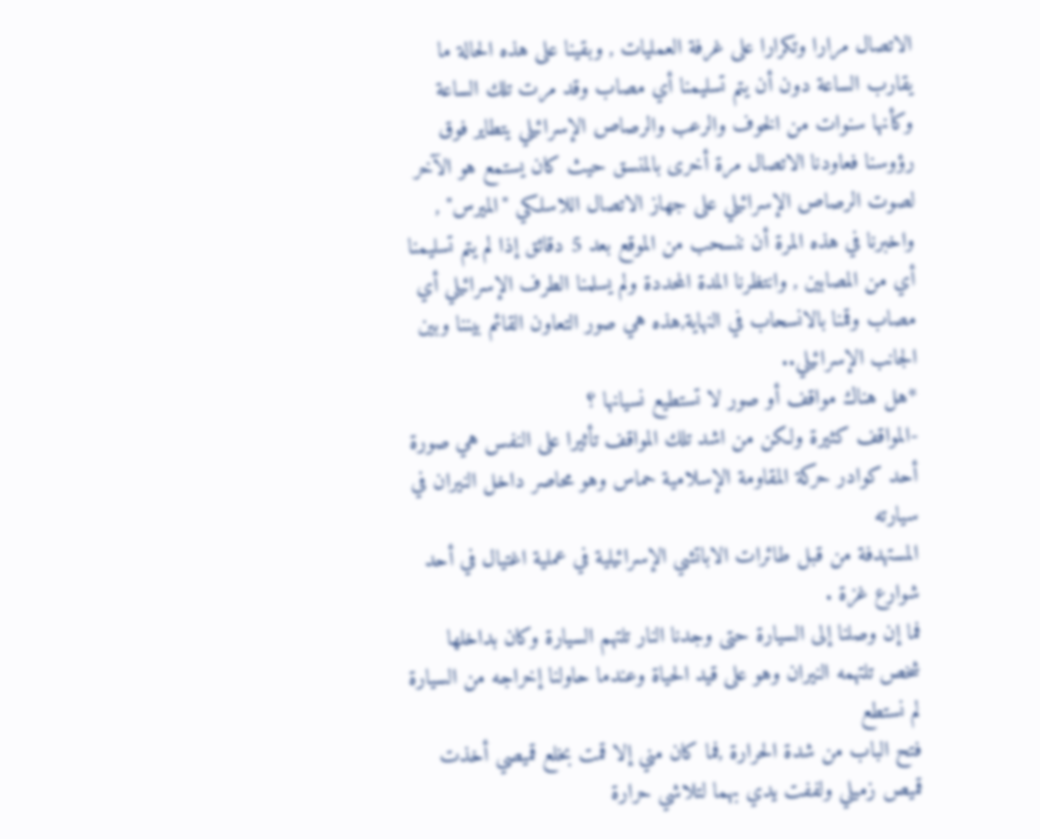الاتصال مرارا وتكرارا على غرفة العمليات , وبقينا على هذه الحالة ما يقارب الساعة دون أن يتم تسليمنا أي مصاب وقد مرت تلك الساعة وكأنها سنوات من الخوف والرعب والرصاص الإسرائيلي يتطاير فوق رؤوسنا فعاودنا الاتصال مرة أخرى بالمنسق حيث كان يستمع هو الآخر لصوت الرصاص الإسرائيلي على جهاز الاتصال اللاسلكي "الميرس" , واخبرنا في هذه المرة أن ننسحب من الموقع بعد 5 دقائق إذا لم يتم تسليمنا أي من المصابين , وانتظرنا المدة المحددة ولم يسلمنا الطرف الإسرائيلي أي مصاب وقمنا بالانسحاب في النهاية,هذه هي صور التعاون القائم بيننا وبين الجانب الإسرائيلي..
*هل هناك مواقف أو صور لا تستطيع نسيانها ؟
-المواقف كثيرة ولكن من اشد تلك المواقف تأثيرا على النفس هي صورة أحد كوادر حركة المقاومة الإسلامية حماس وهو محاصر داخل النيران في سيارته
المستهدفة من قبل طائرات الاباتشي الإسرائيلية في عملية اغتيال في أحد شوارع غزة .
فما إن وصلنا إلى السيارة حتى وجدنا النار تلتهم السيارة وكان بداخلها شخص تلتهمه النيران وهو على قيد الحياة وعندما حاولنا إخراجه من السيارة لم نستطع
فتح الباب من شدة الحرارة ,فما كان مني إلا قمت بخلع قميصي أخذت قميص زميلي ولففت يدي بهما لتلاشي حرارة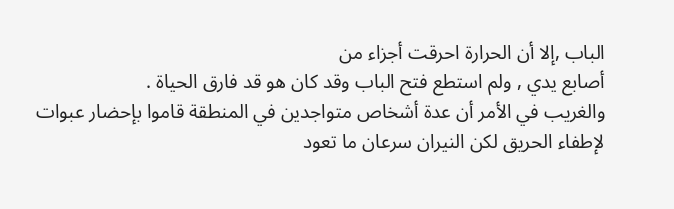الباب ,إلا أن الحرارة احرقت أجزاء من
أصابع يدي , ولم استطع فتح الباب وقد كان هو قد فارق الحياة .
والغريب في الأمر أن عدة أشخاص متواجدين في المنطقة قاموا بإحضار عبوات لإطفاء الحريق لكن النيران سرعان ما تعود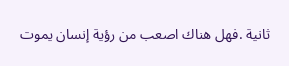ثانية .فهل هناك اصعب من رؤية إنسان يموت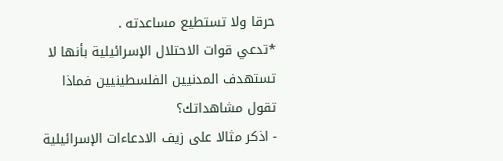حرقا ولا تستطيع مساعدته .
*تدعي قوات الاحتلال الإسرائيلية بأنها لا تستهدف المدنيين الفلسطينيين فماذا تقول مشاهداتك؟
- اذكر مثالا على زيف الادعاءات الإسرائيلية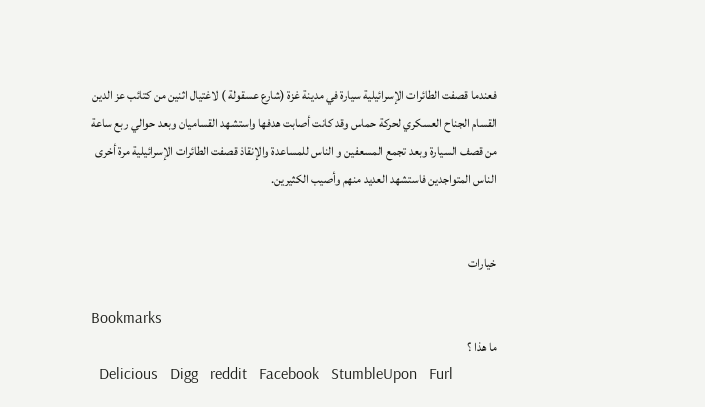فعندما قصفت الطائرات الإسرائيلية سيارة في مدينة غزة (شارع عسقولة ) لاغتيال اثنين من كتائب عز الدين القسام الجناح العسكري لحركة حماس وقد كانت أصابت هدفها واستشهد القساميان وبعد حوالي ربع ساعة من قصف السيارة وبعد تجمع المسعفين و الناس للمساعدة والإنقاذ قصفت الطائرات الإسرائيلية مرة أخرى الناس المتواجدين فاستشهد العديد منهم وأصيب الكثيرين.


خيارات

Bookmarks
ما هذا ؟
  Delicious   Digg   reddit   Facebook   StumbleUpon   Furl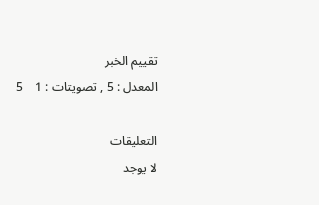تقييم الخبر
المعدل : 5 , تصويتات : 1    5

التعليقات
لا يوجد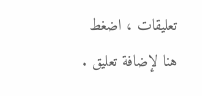تعليقات ، اضغط هنا لإضافة تعليق .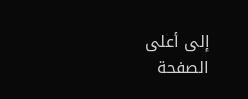إلى أعلى الصفحة